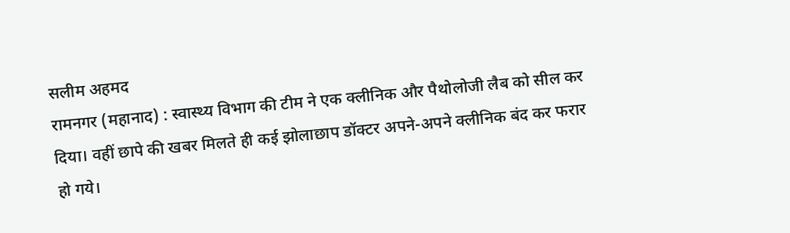सलीम अहमद
रामनगर (महानाद) : स्वास्थ्य विभाग की टीम ने एक क्लीनिक और पैथोलोजी लैब को सील कर दिया। वहीं छापे की खबर मिलते ही कई झोलाछाप डॉक्टर अपने-अपने क्लीनिक बंद कर फरार हो गये।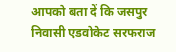आपको बता दें कि जसपुर निवासी एडवोकेट सरफराज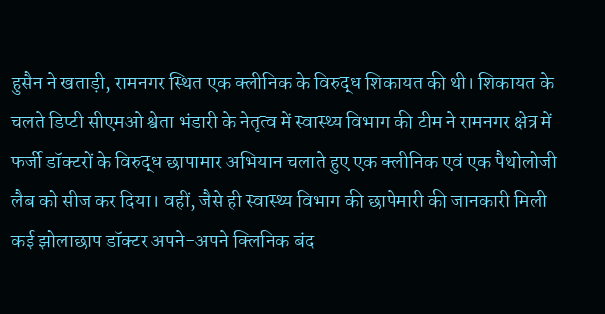हुसैन ने खताड़ी, रामनगर स्थित एक क्लीनिक के विरुद्ध शिकायत की थी। शिकायत के चलते डिप्टी सीएमओ श्वेता भंडारी के नेतृत्व में स्वास्थ्य विभाग की टीम ने रामनगर क्षेत्र में फर्जी डॉक्टरों के विरुद्ध छापामार अभियान चलाते हुए एक क्लीनिक एवं एक पैथोलोजी लैब को सीज कर दिया। वहीं, जैसे ही स्वास्थ्य विभाग की छापेमारी की जानकारी मिली कई झोलाछाप डॉक्टर अपने-अपने क्लिनिक बंद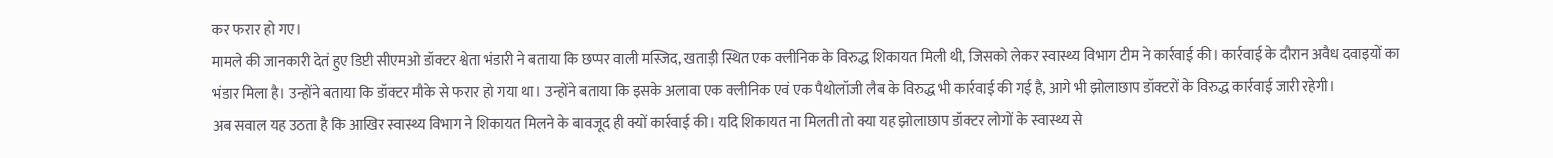कर फरार हो गए।
मामले की जानकारी देतं हुए डिप्टी सीएमओ डॉक्टर श्वेता भंडारी ने बताया कि छप्पर वाली मस्जिद, खताड़ी स्थित एक क्लीनिक के विरुद्ध शिकायत मिली थी, जिसको लेकर स्वास्थ्य विभाग टीम ने कार्रवाई की। कार्रवाई के दौरान अवैध दवाइयों का भंडार मिला है। उन्होंने बताया कि डॉक्टर मौके से फरार हो गया था। उन्होंने बताया कि इसके अलावा एक क्लीनिक एवं एक पैथोलॉजी लैब के विरुद्ध भी कार्रवाई की गई है, आगे भी झोलाछाप डॉक्टरों के विरुद्ध कार्रवाई जारी रहेगी।
अब सवाल यह उठता है कि आखिर स्वास्थ्य विभाग ने शिकायत मिलने के बावजूद ही क्यों कार्रवाई की। यदि शिकायत ना मिलती तो क्या यह झोलाछाप डॉक्टर लोगों के स्वास्थ्य से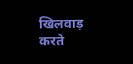खिलवाड़ करते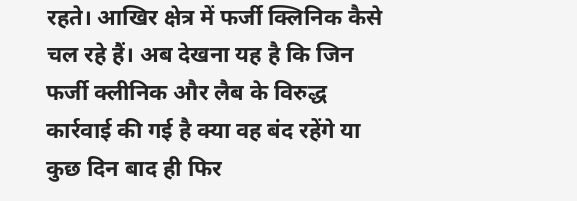रहते। आखिर क्षेत्र में फर्जी क्लिनिक कैसे चल रहे हैं। अब देखना यह है कि जिन फर्जी क्लीनिक और लैब के विरुद्ध कार्रवाई की गई है क्या वह बंद रहेंगे या कुछ दिन बाद ही फिर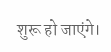शुरू हो जाएंगे।